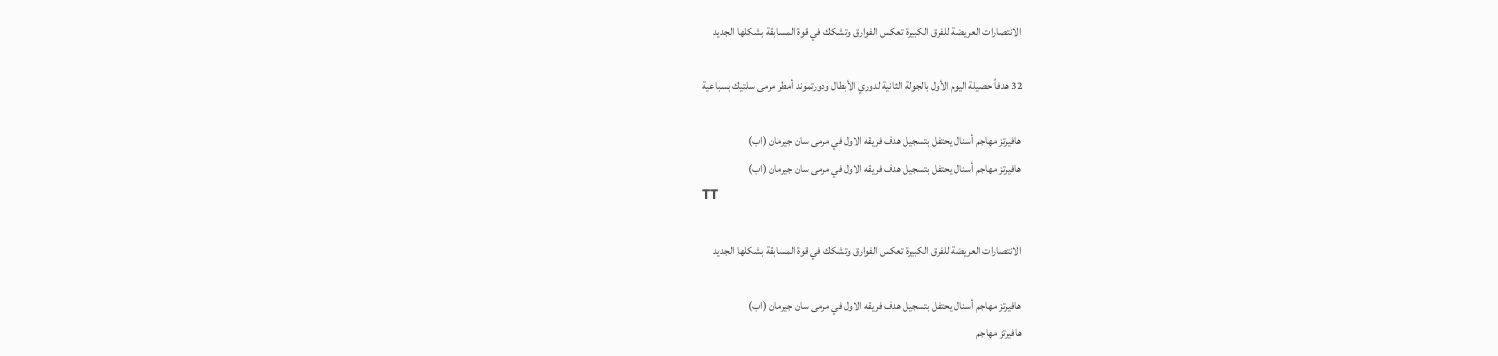الانتصارات العريضة للفرق الكبيرة تعكس الفوارق وتشكك في قوة المسابقة بشكلها الجديد

32 هدفاً حصيلة اليوم الأول بالجولة الثانية لدوري الأبطال ودورتموند أمطر مرمى سلتيك بسباعية

هافيرتز مهاجم أسنال يحتفل بتسجيل هدف فريقه الاول في مرمى سان جيرمان (اب)
هافيرتز مهاجم أسنال يحتفل بتسجيل هدف فريقه الاول في مرمى سان جيرمان (اب)
TT

الانتصارات العريضة للفرق الكبيرة تعكس الفوارق وتشكك في قوة المسابقة بشكلها الجديد

هافيرتز مهاجم أسنال يحتفل بتسجيل هدف فريقه الاول في مرمى سان جيرمان (اب)
هافيرتز مهاجم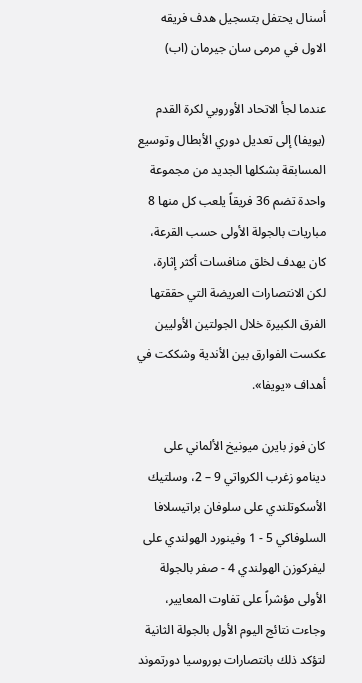أسنال يحتفل بتسجيل هدف فريقه الاول في مرمى سان جيرمان (اب)

عندما لجأ الاتحاد الأوروبي لكرة القدم (يويفا) إلى تعديل دوري الأبطال وتوسيع المسابقة بشكلها الجديد من مجموعة واحدة تضم 36 فريقاً يلعب كل منها 8 مباريات بالجولة الأولى حسب القرعة، كان يهدف لخلق منافسات أكثر إثارة، لكن الانتصارات العريضة التي حققتها الفرق الكبيرة خلال الجولتين الأوليين عكست الفوارق بين الأندية وشككت في أهداف «يويفا».

كان فوز بايرن ميونيخ الألماني على دينامو زغرب الكرواتي 9 – 2، وسلتيك الأسكوتلندي على سلوفان براتيسلافا السلوفاكي 5 - 1 وفينورد الهولندي على ليفركوزن الهولندي 4 - صفر بالجولة الأولى مؤشراً على تفاوت المعايير، وجاءت نتائج اليوم الأول بالجولة الثانية لتؤكد ذلك بانتصارات بوروسيا دورتموند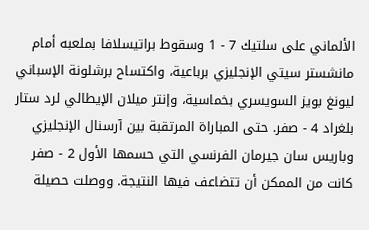الألماني على سلتيك 7 - 1 وسقوط براتيسلافا بملعبه أمام مانشستر سيتي الإنجليزي برباعية، واكتساح برشلونة الإسباني ليونغ بويز السويسري بخماسية، وإنتر ميلان الإيطالي لرد ستار بلغراد 4 - صفر. حتى المباراة المرتقبة بين آرسنال الإنجليزي وباريس سان جيرمان الفرنسي التي حسمها الأول 2 - صفر كانت من الممكن أن تتضاعف فيها النتيجة. ووصلت حصيلة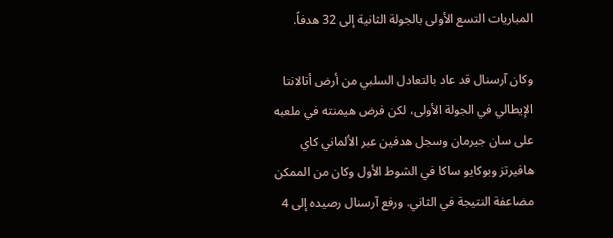المباريات التسع الأولى بالجولة الثانية إلى 32 هدفاً.

وكان آرسنال قد عاد بالتعادل السلبي من أرض أتالانتا الإيطالي في الجولة الأولى، لكن فرض هيمنته في ملعبه على سان جيرمان وسجل هدفين عبر الألماني كاي هافيرتز وبوكايو ساكا في الشوط الأول وكان من الممكن مضاعفة النتيجة في الثاني. ورفع آرسنال رصيده إلى 4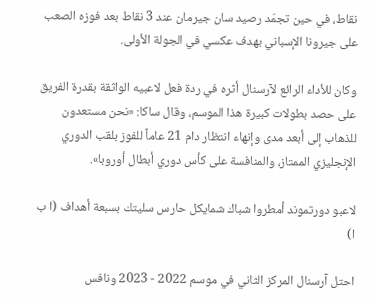نقاط، في حين تجمّد رصيد سان جيرمان عند 3 نقاط بعد فوزه الصعب على جيرونا الإسباني بهدف عكسي في الجولة الأولى.

وكان للأداء الرائع لآرسنال أثره في ردة فعل لاعبيه الواثقة بقدرة الفريق على حصد بطولات كبيرة هذا الموسم، وقال ساكا: «نحن مستعدون للذهاب إلى أبعد مدى وإنهاء انتظار دام 21 عاماً للفوز بلقب الدوري الإنجليزي الممتاز، والمنافسة على كأس دوري أبطال أوروبا».

لاعبو دورتموند أمطروا شباك شمايكل حارس سليتك بسبعة أهداف (ا ب ا)

احتل آرسنال المركز الثاني في موسم 2022 - 2023 ونافس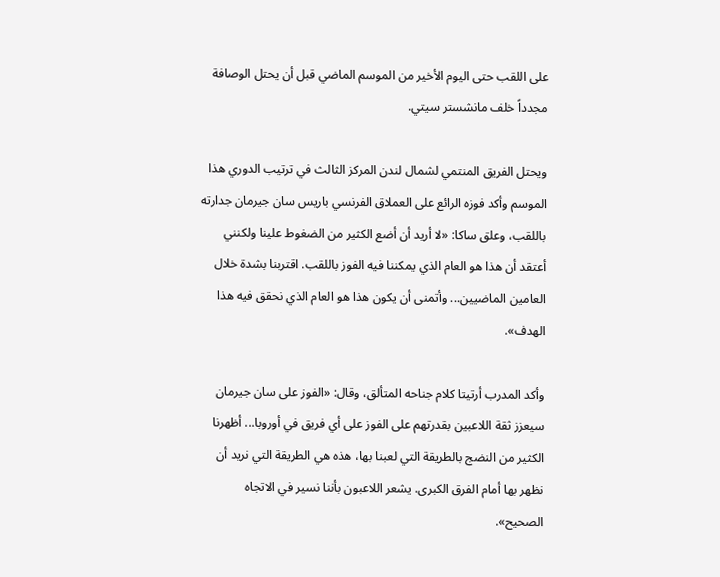على اللقب حتى اليوم الأخير من الموسم الماضي قبل أن يحتل الوصافة مجدداً خلف مانشستر سيتي.

ويحتل الفريق المنتمي لشمال لندن المركز الثالث في ترتيب الدوري هذا الموسم وأكد فوزه الرائع على العملاق الفرنسي باريس سان جيرمان جدارته باللقب، وعلق ساكا: «لا أريد أن أضع الكثير من الضغوط علينا ولكنني أعتقد أن هذا هو العام الذي يمكننا فيه الفوز باللقب. اقتربنا بشدة خلال العامين الماضيين... وأتمنى أن يكون هذا هو العام الذي نحقق فيه هذا الهدف».

وأكد المدرب أرتيتا كلام جناحه المتألق، وقال: «الفوز على سان جيرمان سيعزز ثقة اللاعبين بقدرتهم على الفوز على أي فريق في أوروبا... أظهرنا الكثير من النضج بالطريقة التي لعبنا بها، هذه هي الطريقة التي نريد أن نظهر بها أمام الفرق الكبرى. يشعر اللاعبون بأننا نسير في الاتجاه الصحيح».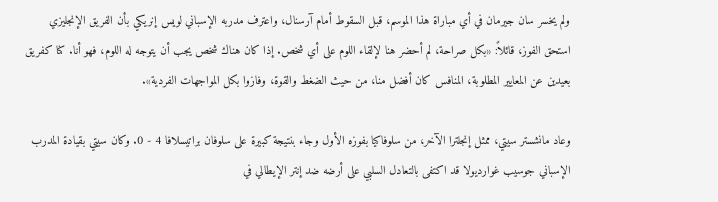ولم يخسر سان جيرمان في أي مباراة هذا الموسم، قبل السقوط أمام آرسنال، واعترف مدربه الإسباني لويس إنريكي بأن الفريق الإنجليزي استحق الفوز، قائلاً: «بكل صراحة، لم أحضر هنا لإلقاء اللوم على أي شخص. إذا كان هناك شخص يجب أن يتوجه له اللوم، فهو أنا. كنا كفريق بعيدين عن المعايير المطلوبة، المنافس كان أفضل منا، من حيث الضغط والقوة، وفازوا بكل المواجهات الفردية».

وعاد مانشستر سيتي، ممثل إنجلترا الآخر، من سلوفاكيا بفوزه الأول وجاء بنتيجة كبيرة على سلوفان براتيسلافا 4 - 0. وكان سيتي بقيادة المدرب الإسباني جوسيب غوارديولا قد اكتفى بالتعادل السلبي على أرضه ضد إنتر الإيطالي في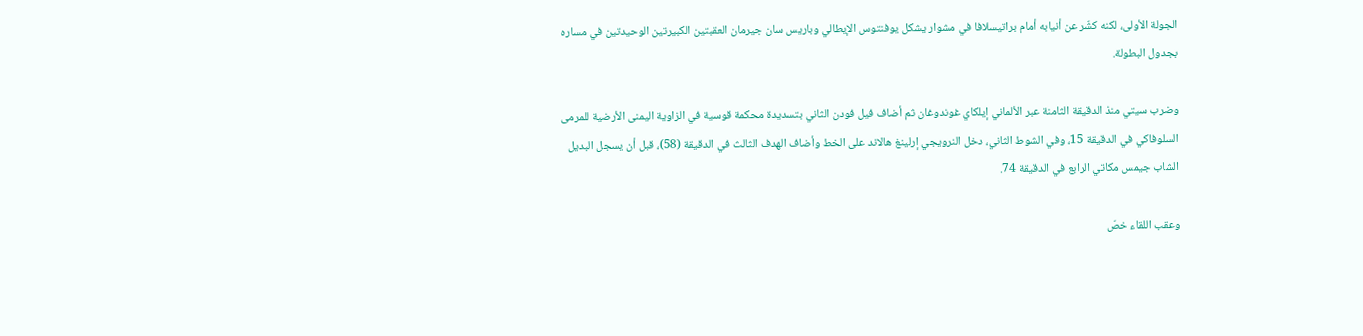الجولة الأولى، لكنه كشّر عن أنيابه أمام براتيسلافا في مشوار يشكل يوفنتوس الإيطالي وباريس سان جيرمان العقبتين الكبيرتين الوحيدتين في مساره بجدول البطولة.

وضرب سيتي منذ الدقيقة الثامنة عبر الألماني إيلكاي غوندوغان ثم أضاف فيل فودن الثاني بتسديدة محكمة قوسية في الزاوية اليمنى الأرضية للمرمى السلوفاكي في الدقيقة 15، وفي الشوط الثاني، دخل النرويجي إرلينغ هالاند على الخط وأضاف الهدف الثالث في الدقيقة (58)، قبل أن يسجل البديل الشاب جيمس مكاتي الرابع في الدقيقة 74.

وعقب اللقاء خصّ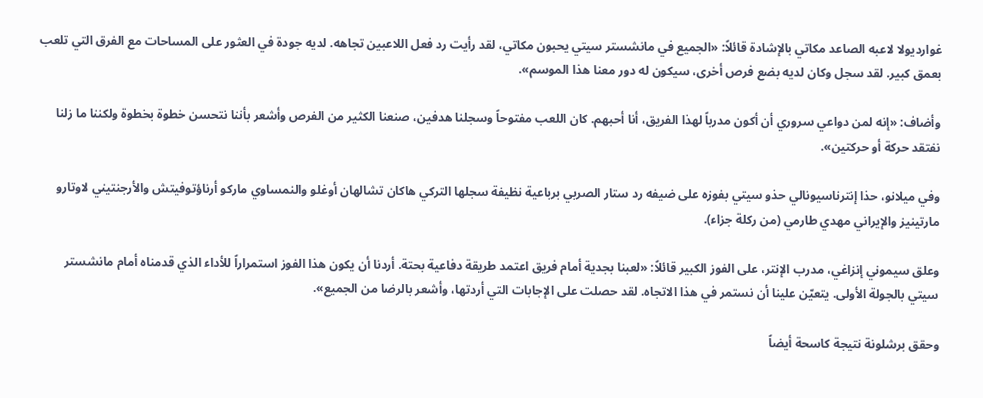غوارديولا لاعبه الصاعد مكاتي بالإشادة قائلاً: «الجميع في مانشستر سيتي يحبون مكاتي، لقد رأيت رد فعل اللاعبين تجاهه. لديه جودة في العثور على المساحات مع الفرق التي تلعب بعمق كبير. لقد سجل وكان لديه بضع فرص أخرى، سيكون له دور معنا هذا الموسم».

وأضاف: «إنه لمن دواعي سروري أن أكون مدرباً لهذا الفريق، أنا أحبهم. كان اللعب مفتوحاً وسجلنا هدفين، صنعنا الكثير من الفرص وأشعر بأننا نتحسن خطوة بخطوة ولكننا ما زلنا نفتقد حركة أو حركتين».

وفي ميلانو، حذا إنترناسيونالي حذو سيتي بفوزه على ضيفه رد ستار الصربي برباعية نظيفة سجلها التركي هاكان تشالهان أوغلو والنمساوي ماركو أرناؤتوفيتش والأرجنتيني لاوتارو مارتينيز والإيراني مهدي طارمي (من ركلة جزاء).

وعلق سيموني إنزاغي، مدرب الإنتر، على الفوز الكبير قائلاً: «لعبنا بجدية أمام فريق اعتمد طريقة دفاعية بحتة. أردنا أن يكون هذا الفوز استمراراً للأداء الذي قدمناه أمام مانشستر سيتي بالجولة الأولى. يتعيّن علينا أن نستمر في هذا الاتجاه. لقد حصلت على الإجابات التي أردتها، وأشعر بالرضا من الجميع».

وحقق برشلونة نتيجة كاسحة أيضاً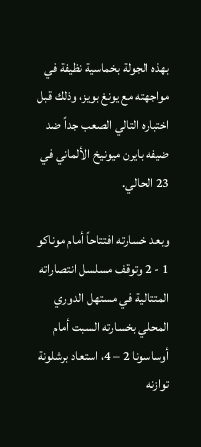بهذه الجولة بخماسية نظيفة في مواجهته مع يونغ بويز، وذلك قبل اختباره التالي الصعب جداً ضد ضيفه بايرن ميونيخ الألماني في 23 الحالي.

وبعد خسارته افتتاحاً أمام موناكو 1 - 2 وتوقف مسلسل انتصاراته المتتالية في مستهل الدوري المحلي بخسارته السبت أمام أوساسونا 2 – 4، استعاد برشلونة توازنه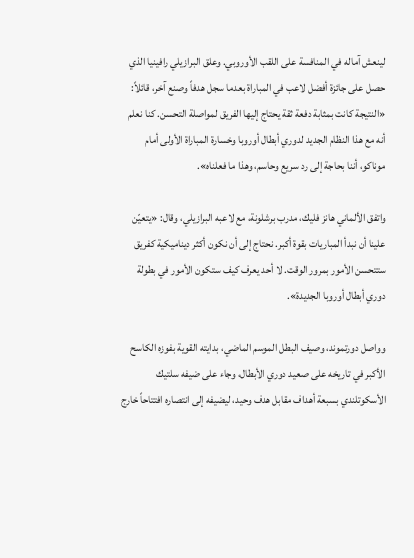لينعش آماله في المنافسة على اللقب الأوروبي. وعلق البرازيلي رافينيا الذي حصل على جائزة أفضل لاعب في المباراة بعدما سجل هدفاً وصنع آخر، قائلاً: «النتيجة كانت بمثابة دفعة ثقة يحتاج إليها الفريق لمواصلة التحسن. كنا نعلم أنه مع هذا النظام الجديد لدوري أبطال أوروبا وخسارة المباراة الأولى أمام موناكو، أننا بحاجة إلى رد سريع وحاسم، وهذا ما فعلناه».

واتفق الألماني هانز فليك، مدرب برشلونة، مع لاعبه البرازيلي، وقال: «يتعيّن علينا أن نبدأ المباريات بقوة أكبر. نحتاج إلى أن نكون أكثر ديناميكية كفريق ستتحسن الأمور بمرور الوقت. لا أحد يعرف كيف ستكون الأمور في بطولة دوري أبطال أوروبا الجديدة».

وواصل دورتموند، وصيف البطل الموسم الماضي، بدايته القوية بفوزه الكاسح الأكبر في تاريخه على صعيد دوري الأبطال، وجاء على ضيفه سلتيك الأسكوتلندي بسبعة أهداف مقابل هدف وحيد، ليضيفه إلى انتصاره افتتاحاً خارج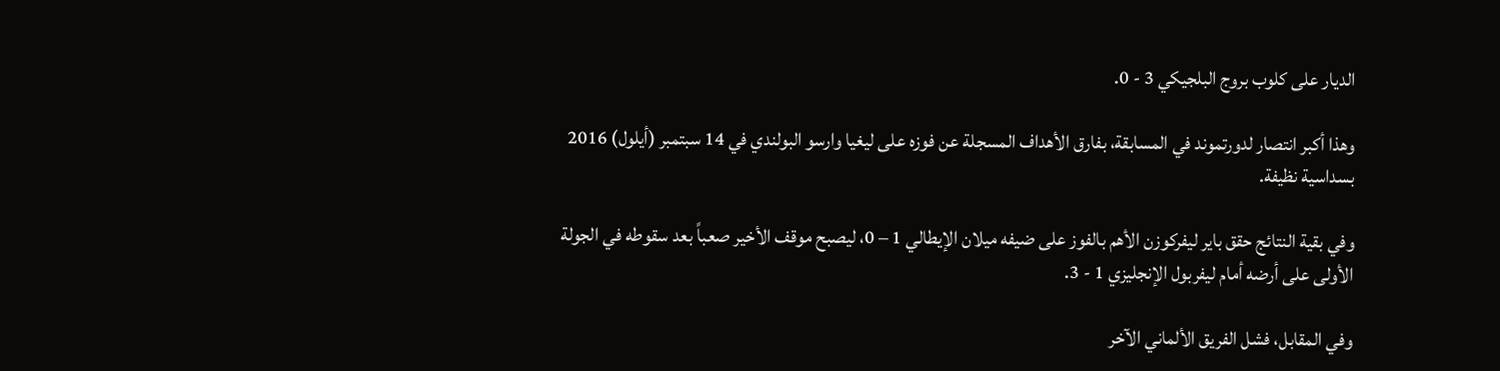الديار على كلوب بروج البلجيكي 3 - 0.

وهذا أكبر انتصار لدورتموند في المسابقة، بفارق الأهداف المسجلة عن فوزه على ليغيا وارسو البولندي في 14 سبتمبر (أيلول) 2016 بسداسية نظيفة.

وفي بقية النتائج حقق باير ليفركوزن الأهم بالفوز على ضيفه ميلان الإيطالي 1 – 0، ليصبح موقف الأخير صعباً بعد سقوطه في الجولة الأولى على أرضه أمام ليفربول الإنجليزي 1 - 3.

وفي المقابل، فشل الفريق الألماني الآخر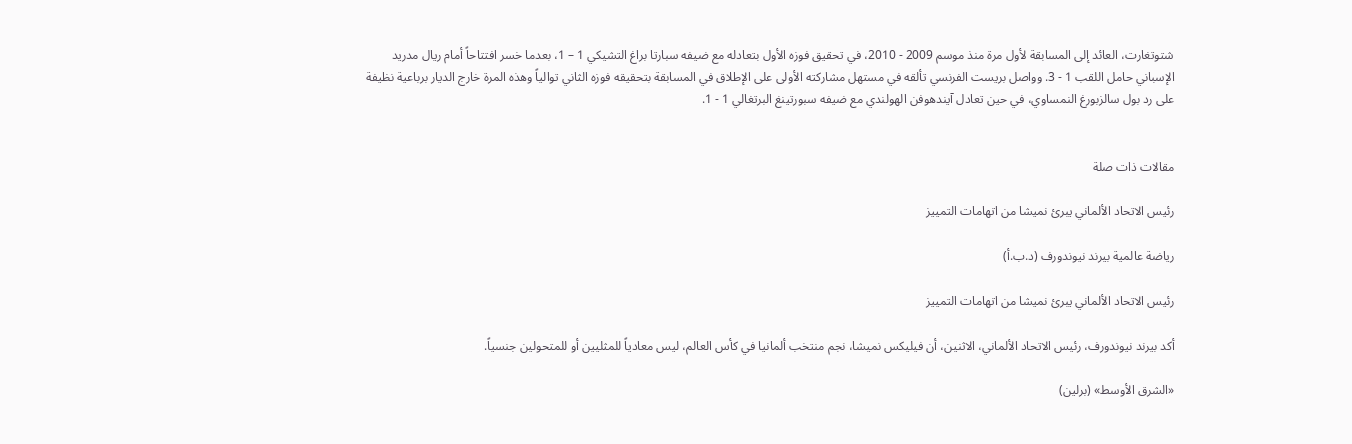شتوتغارت، العائد إلى المسابقة لأول مرة منذ موسم 2009 - 2010، في تحقيق فوزه الأول بتعادله مع ضيفه سبارتا براغ التشيكي 1 – 1، بعدما خسر افتتاحاً أمام ريال مدريد الإسباني حامل اللقب 1 - 3. وواصل بريست الفرنسي تألقه في مستهل مشاركته الأولى على الإطلاق في المسابقة بتحقيقه فوزه الثاني توالياً وهذه المرة خارج الديار برباعية نظيفة على رد بول سالزبورغ النمساوي، في حين تعادل آيندهوفن الهولندي مع ضيفه سبورتينغ البرتغالي 1 - 1.


مقالات ذات صلة

رئيس الاتحاد الألماني يبرئ نميشا من اتهامات التمييز

رياضة عالمية بيرند نيوندورف (د.ب.أ)

رئيس الاتحاد الألماني يبرئ نميشا من اتهامات التمييز

أكد بيرند نيوندورف، رئيس الاتحاد الألماني، الاثنين، أن فيليكس نميشا، نجم منتخب ألمانيا في كأس العالم، ليس معادياً للمثليين أو للمتحولين جنسياً.

«الشرق الأوسط» (برلين)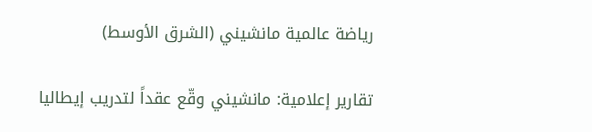رياضة عالمية مانشيني (الشرق الأوسط)

تقارير إعلامية: مانشيني وقّع عقداً لتدريب إيطاليا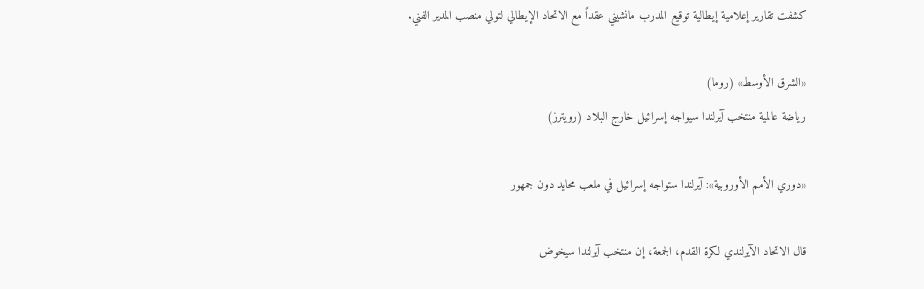كشفت تقارير إعلامية إيطالية توقيع المدرب مانشيني عقداً مع الاتحاد الإيطالي لتولي منصب المدير الفني.

«الشرق الأوسط» (روما)
رياضة عالمية منتخب آيرلندا سيواجه إسرائيل خارج البلاد (رويترز)

«دوري الأمم الأوروبية»: آيرلندا ستواجه إسرائيل في ملعب محايد دون جمهور

قال الاتحاد الآيرلندي لكرة القدم، الجمعة، إن منتخب آيرلندا سيخوض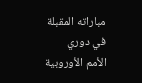مباراته المقبلة في دوري الأمم الأوروبية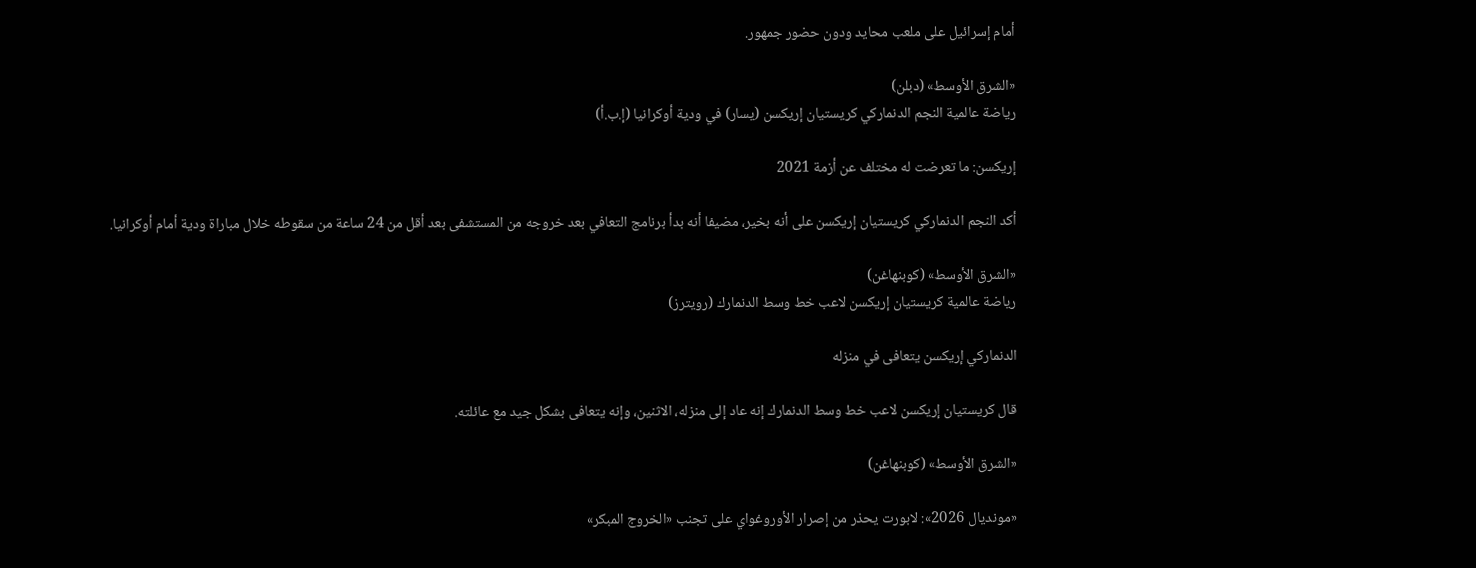أمام إسرائيل على ملعب محايد ودون حضور جمهور.

«الشرق الأوسط» (دبلن)
رياضة عالمية النجم الدنماركي كريستيان إريكسن (يسار) في ودية أوكرانيا (إ.ب.أ)

إريكسن: ما تعرضت له مختلف عن أزمة 2021

أكد النجم الدنماركي كريستيان إريكسن على أنه بخير، مضيفا أنه بدأ برنامج التعافي بعد خروجه من المستشفى بعد أقل من 24 ساعة من سقوطه خلال مباراة ودية أمام أوكرانيا.

«الشرق الأوسط» (كوبنهاغن)
رياضة عالمية كريستيان إريكسن لاعب خط وسط الدنمارك (رويترز)

الدنماركي إريكسن يتعافى في منزله

قال كريستيان إريكسن لاعب خط وسط الدنمارك إنه عاد إلى منزله، الاثنين، وإنه يتعافى بشكل جيد مع عائلته.

«الشرق الأوسط» (كوبنهاغن)

«مونديال 2026»: لابورت يحذر من إصرار الأوروغواي على تجنب «الخروج المبكر»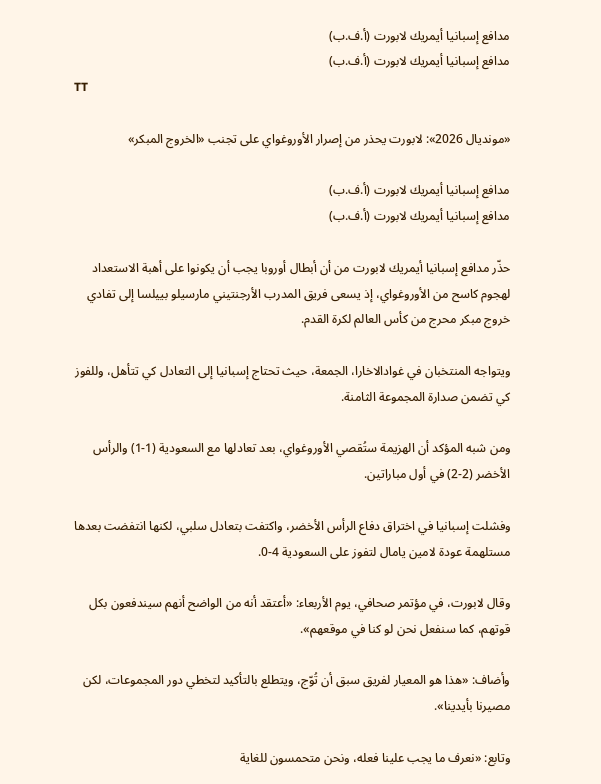مدافع إسبانيا أيمريك لابورت (أ.ف.ب)
مدافع إسبانيا أيمريك لابورت (أ.ف.ب)
TT

«مونديال 2026»: لابورت يحذر من إصرار الأوروغواي على تجنب «الخروج المبكر»

مدافع إسبانيا أيمريك لابورت (أ.ف.ب)
مدافع إسبانيا أيمريك لابورت (أ.ف.ب)

حذّر مدافع إسبانيا أيمريك لابورت من أن أبطال أوروبا يجب أن يكونوا على أهبة الاستعداد لهجوم كاسح من الأوروغواي، إذ يسعى فريق المدرب الأرجنتيني مارسيلو بييلسا إلى تفادي خروج مبكر محرج من كأس العالم لكرة القدم.

ويتواجه المنتخبان في غوادالاخارا، الجمعة، حيث تحتاج إسبانيا إلى التعادل كي تتأهل، وللفوز كي تضمن صدارة المجموعة الثامنة.

ومن شبه المؤكد أن الهزيمة ستُقصي الأوروغواي، بعد تعادلها مع السعودية (1-1) والرأس الأخضر (2-2) في أول مباراتين.

وفشلت إسبانيا في اختراق دفاع الرأس الأخضر، واكتفت بتعادل سلبي، لكنها انتفضت بعدها مستلهمة عودة لامين يامال لتفوز على السعودية 4-0.

وقال لابورت، في مؤتمر صحافي، يوم الأربعاء: «أعتقد أنه من الواضح أنهم سيندفعون بكل قوتهم، كما سنفعل نحن لو كنا في موقعهم».

وأضاف: «هذا هو المعيار لفريق سبق أن تُوّج، ويتطلع بالتأكيد لتخطي دور المجموعات، لكن مصيرنا بأيدينا».

وتابع: «نعرف ما يجب علينا فعله، ونحن متحمسون للغاية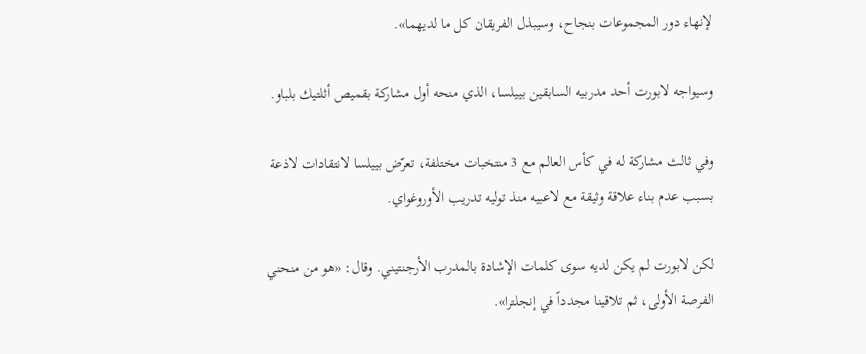لإنهاء دور المجموعات بنجاح، وسيبذل الفريقان كل ما لديهما».

وسيواجه لابورت أحد مدربيه السابقين بييلسا، الذي منحه أول مشاركة بقميص أثلتيك بلباو.

وفي ثالث مشاركة له في كأس العالم مع 3 منتخبات مختلفة، تعرّض بييلسا لانتقادات لاذعة بسبب عدم بناء علاقة وثيقة مع لاعبيه منذ توليه تدريب الأوروغواي.

لكن لابورت لم يكن لديه سوى كلمات الإشادة بالمدرب الأرجنتيني. وقال: «هو من منحني الفرصة الأولى، ثم تلاقينا مجدداً في إنجلترا».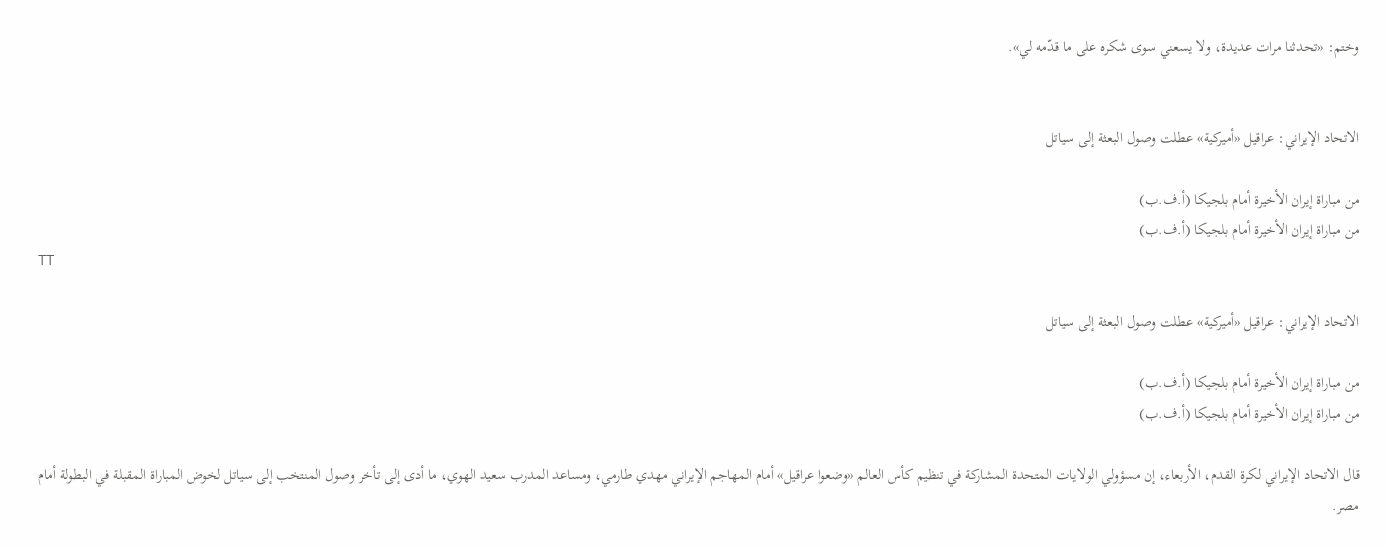وختم: «تحدثنا مرات عديدة، ولا يسعني سوى شكره على ما قدّمه لي».


الاتحاد الإيراني: عراقيل «أميركية» عطلت وصول البعثة إلى سياتل

من مباراة إيران الأخيرة أمام بلجيكا (أ.ف.ب)
من مباراة إيران الأخيرة أمام بلجيكا (أ.ف.ب)
TT

الاتحاد الإيراني: عراقيل «أميركية» عطلت وصول البعثة إلى سياتل

من مباراة إيران الأخيرة أمام بلجيكا (أ.ف.ب)
من مباراة إيران الأخيرة أمام بلجيكا (أ.ف.ب)

قال الاتحاد الإيراني لكرة القدم، الأربعاء، إن مسؤولي الولايات المتحدة المشاركة في تنظيم كأس العالم «وضعوا عراقيل» أمام المهاجم الإيراني مهدي طارمي، ومساعد المدرب سعيد الهوي، ما أدى إلى تأخر وصول المنتخب إلى سياتل لخوض المباراة المقبلة في البطولة أمام مصر.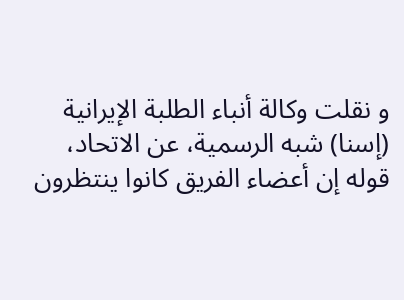و نقلت وكالة أنباء الطلبة الإيرانية (إسنا) شبه الرسمية، عن الاتحاد، قوله إن أعضاء الفريق كانوا ينتظرون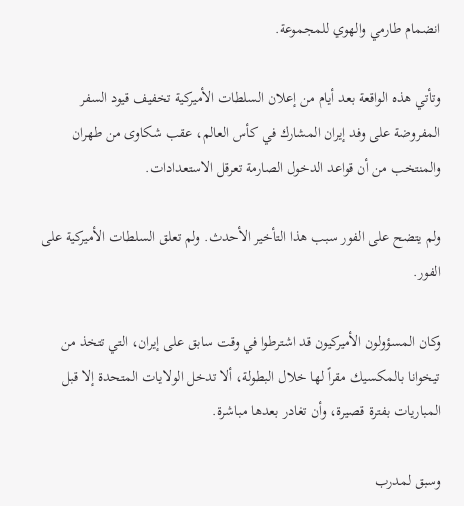انضمام طارمي والهوي للمجموعة.

وتأتي هذه الواقعة بعد أيام من إعلان السلطات الأميركية تخفيف قيود السفر المفروضة على وفد إيران المشارك في كأس العالم، عقب شكاوى من طهران والمنتخب من أن قواعد الدخول الصارمة تعرقل الاستعدادات.

ولم يتضح على الفور سبب هذا التأخير الأحدث. ولم تعلق السلطات الأميركية على الفور.

وكان المسؤولون الأميركيون قد اشترطوا في وقت سابق على إيران، التي تتخذ من تيخوانا بالمكسيك مقراً لها خلال البطولة، ألا تدخل الولايات المتحدة إلا قبل المباريات بفترة قصيرة، وأن تغادر بعدها مباشرة.

وسبق لمدرب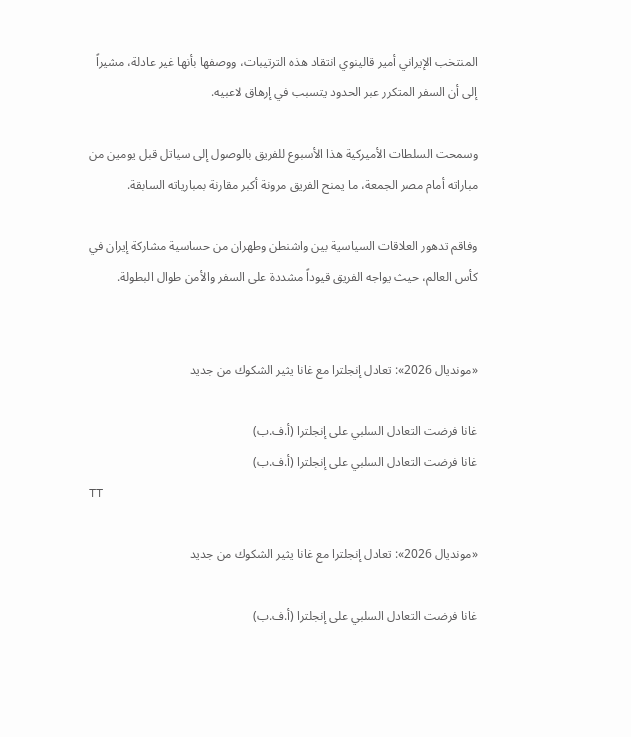المنتخب الإيراني أمير قالينوي انتقاد هذه الترتيبات، ووصفها بأنها غير عادلة، مشيراً إلى أن السفر المتكرر عبر الحدود يتسبب في إرهاق لاعبيه.

وسمحت السلطات الأميركية هذا الأسبوع للفريق بالوصول إلى سياتل قبل يومين من مباراته أمام مصر الجمعة، ما يمنح الفريق مرونة أكبر مقارنة بمبارياته السابقة.

وفاقم تدهور العلاقات السياسية بين واشنطن وطهران من حساسية مشاركة إيران في كأس العالم، حيث يواجه الفريق قيوداً مشددة على السفر والأمن طوال البطولة.


«مونديال 2026»: تعادل إنجلترا مع غانا يثير الشكوك من جديد

غانا فرضت التعادل السلبي على إنجلترا (أ.ف.ب)
غانا فرضت التعادل السلبي على إنجلترا (أ.ف.ب)
TT

«مونديال 2026»: تعادل إنجلترا مع غانا يثير الشكوك من جديد

غانا فرضت التعادل السلبي على إنجلترا (أ.ف.ب)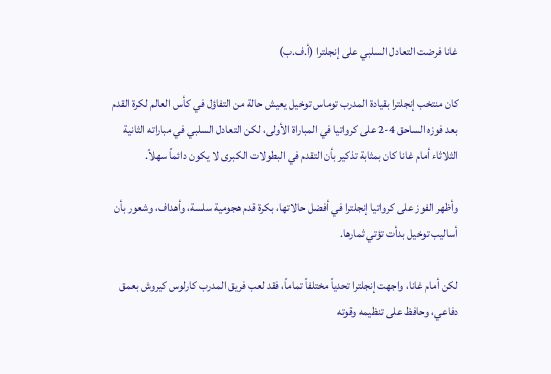غانا فرضت التعادل السلبي على إنجلترا (أ.ف.ب)

كان منتخب إنجلترا بقيادة المدرب توماس توخيل يعيش حالة من التفاؤل في كأس العالم لكرة القدم بعد فوزه الساحق 4-2 على كرواتيا في المباراة الأولى، لكن التعادل السلبي في مباراته الثانية الثلاثاء أمام غانا كان بمثابة تذكير بأن التقدم في البطولات الكبرى لا يكون دائماً سهلاً.

وأظهر الفوز على كرواتيا إنجلترا في أفضل حالاتها، بكرة قدم هجومية سلسة، وأهداف، وشعور بأن أساليب توخيل بدأت تؤتي ثمارها.

لكن أمام غانا، واجهت إنجلترا تحدياً مختلفاً تماماً، فقد لعب فريق المدرب كارلوس كيروش بعمق دفاعي، وحافظ على تنظيمه وقوته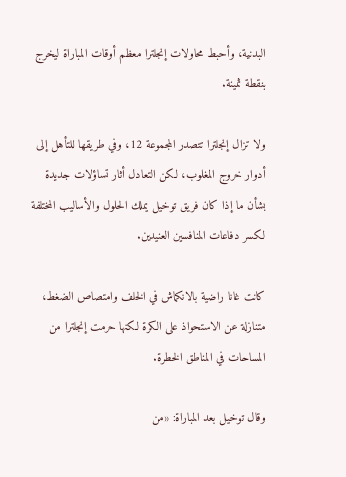البدنية، وأحبط محاولات إنجلترا معظم أوقات المباراة ليخرج بنقطة ثمينة.

ولا تزال إنجلترا تتصدر المجموعة 12، وفي طريقها للتأهل إلى أدوار خروج المغلوب، لكن التعادل أثار تساؤلات جديدة بشأن ما إذا كان فريق توخيل يملك الحلول والأساليب المختلفة لكسر دفاعات المنافسين العنيدين.

كانت غانا راضية بالانكماش في الخلف وامتصاص الضغط، متنازلة عن الاستحواذ على الكرة لكنها حرمت إنجلترا من المساحات في المناطق الخطرة.

وقال توخيل بعد المباراة: «من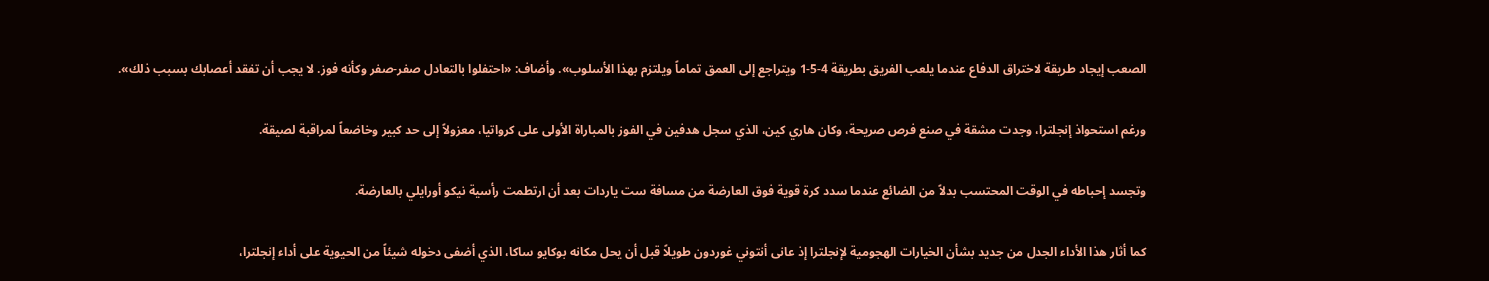الصعب إيجاد طريقة لاختراق الدفاع عندما يلعب الفريق بطريقة 4-5-1 ويتراجع إلى العمق تماماً ويلتزم بهذا الأسلوب». وأضاف: «احتفلوا بالتعادل صفر-صفر وكأنه فوز. لا يجب أن تفقد أعصابك بسبب ذلك».

ورغم استحواذ إنجلترا، وجدت مشقة في صنع فرص صريحة، وكان هاري كين، الذي سجل هدفين في الفوز بالمباراة الأولى على كرواتيا، معزولاً إلى حد كبير وخاضعاً لمراقبة لصيقة.

وتجسد إحباطه في الوقت المحتسب بدلاً من الضائع عندما سدد كرة قوية فوق العارضة من مسافة ست ياردات بعد أن ارتطمت رأسية نيكو أورايلي بالعارضة.

كما أثار هذا الأداء الجدل من جديد بشأن الخيارات الهجومية لإنجلترا إذ عانى أنتوني غوردون طويلاً قبل أن يحل مكانه بوكايو ساكا، الذي أضفى دخوله شيئاً من الحيوية على أداء إنجلترا،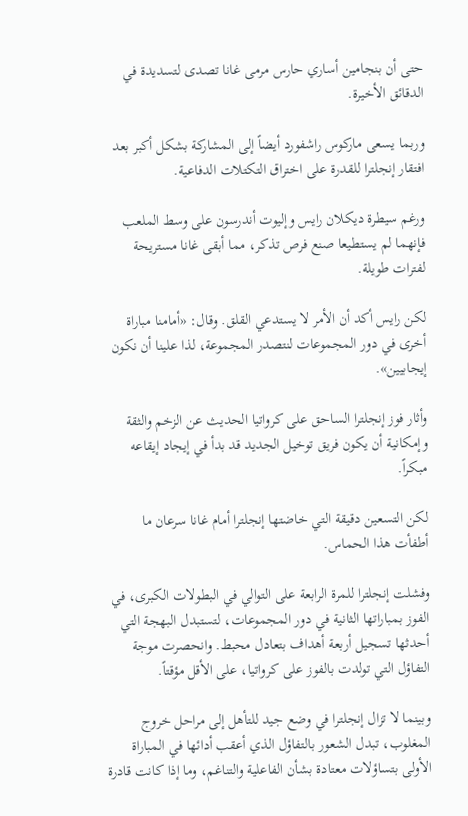حتى أن بنجامين أساري حارس مرمى غانا تصدى لتسديدة في الدقائق الأخيرة.

وربما يسعى ماركوس راشفورد أيضاً إلى المشاركة بشكل أكبر بعد افتقار إنجلترا للقدرة على اختراق التكتلات الدفاعية.

ورغم سيطرة ديكلان رايس وإليوت أندرسون على وسط الملعب فإنهما لم يستطيعا صنع فرص تذكر، مما أبقى غانا مستريحة لفترات طويلة.

لكن رايس أكد أن الأمر لا يستدعي القلق. وقال: «أمامنا مباراة أخرى في دور المجموعات لنتصدر المجموعة، لذا علينا أن نكون إيجابيين».

وأثار فوز إنجلترا الساحق على كرواتيا الحديث عن الزخم والثقة وإمكانية أن يكون فريق توخيل الجديد قد بدأ في إيجاد إيقاعه مبكراً.

لكن التسعين دقيقة التي خاضتها إنجلترا أمام غانا سرعان ما أطفأت هذا الحماس.

وفشلت إنجلترا للمرة الرابعة على التوالي في البطولات الكبرى، في الفوز بمباراتها الثانية في دور المجموعات، لتستبدل البهجة التي أحدثها تسجيل أربعة أهداف بتعادل محبط. وانحصرت موجة التفاؤل التي تولدت بالفوز على كرواتيا، على الأقل مؤقتاً.

وبينما لا تزال إنجلترا في وضع جيد للتأهل إلى مراحل خروج المغلوب، تبدل الشعور بالتفاؤل الذي أعقب أدائها في المباراة الأولى بتساؤلات معتادة بشأن الفاعلية والتناغم، وما إذا كانت قادرة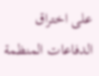على اختراق الدفاعات المنظمة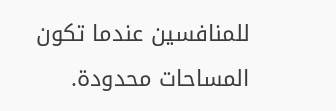للمنافسين عندما تكون المساحات محدودة.